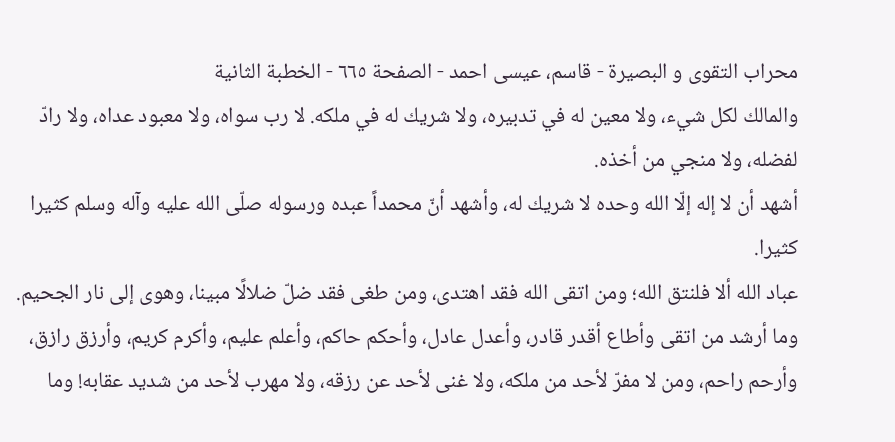محراب التقوى و البصيرة - قاسم، عيسى احمد - الصفحة ٦٦٥ - الخطبة الثانية
والمالك لكل شيء، ولا معين له في تدبيره، ولا شريك له في ملكه. لا رب سواه، ولا معبود عداه، ولا رادّ لفضله، ولا منجي من أخذه.
أشهد أن لا إله إلّا الله وحده لا شريك له، وأشهد أنّ محمداً عبده ورسوله صلّى الله عليه وآله وسلم كثيرا كثيرا.
عباد الله ألا فلنتق الله؛ ومن اتقى الله فقد اهتدى، ومن طغى فقد ضلّ ضلالًا مبينا، وهوى إلى نار الجحيم. وما أرشد من اتقى وأطاع أقدر قادر، وأعدل عادل، وأحكم حاكم، وأعلم عليم، وأكرم كريم، وأرزق رازق، وأرحم راحم، ومن لا مفرّ لأحد من ملكه، ولا غنى لأحد عن رزقه، ولا مهرب لأحد من شديد عقابه! وما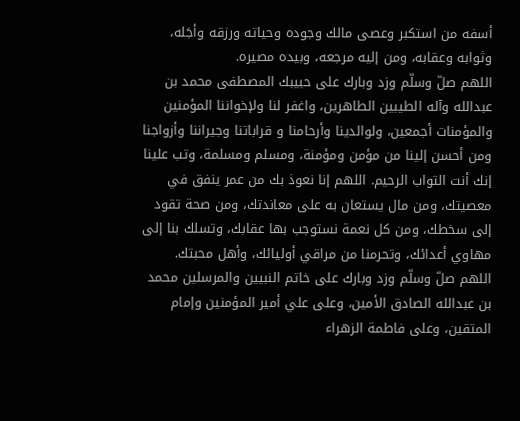أسفه من استكبر وعصى مالك وجوده وحياته ورزقه وأجَله، وثوابه وعقابه، ومن إليه مرجعه، وبيده مصيره.
اللهم صلّ وسلّم وزد وبارك على حبيبك المصطفى محمد بن عبدالله وآله الطيبين الطاهرين، واغفر لنا ولإخواننا المؤمنين والمؤمنات أجمعين، ولوالدينا وأرحامنا و قراباتنا وجيراننا وأزواجنا ومن أحسن إلينا من مؤمن ومؤمنة، ومسلم ومسلمة، وتب علينا إنك أنت التواب الرحيم. اللهم إنا نعوذ بك من عمر ينفق في معصيتك، ومن مال يستعان به على معاندتك، ومن صحة تقود إلى سخطك، ومن كل نعمة نستوجب بها عقابك، وتسلك بنا إلى مهاوي أعدائك، وتحرمنا من مراقي أوليائك، وأهل محبتك.
اللهم صلّ وسلّم وزد وبارك على خاتم النبيين والمرسلين محمد بن عبدالله الصادق الأمين، وعلى علي أمير المؤمنين وإمام المتقين، وعلى فاطمة الزهراء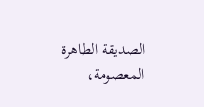الصديقة الطاهرة المعصومة،